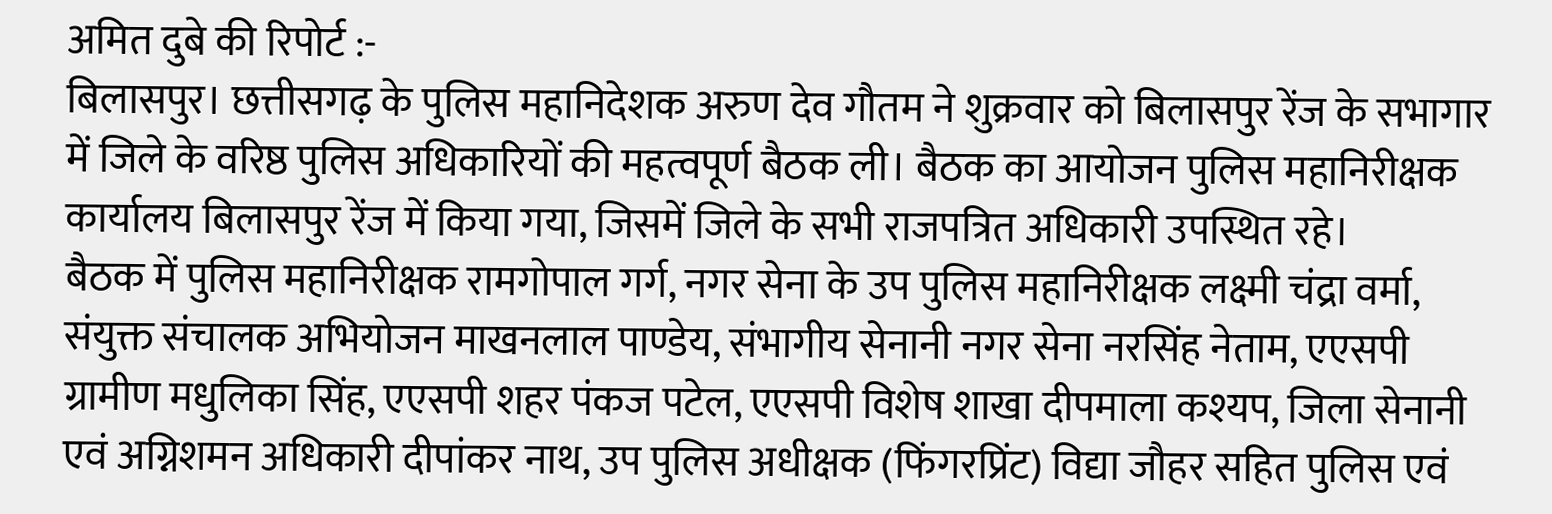अमित दुबे की रिपोर्ट :-
बिलासपुर। छत्तीसगढ़ के पुलिस महानिदेशक अरुण देव गौतम ने शुक्रवार को बिलासपुर रेंज के सभागार में जिले के वरिष्ठ पुलिस अधिकारियों की महत्वपूर्ण बैठक ली। बैठक का आयोजन पुलिस महानिरीक्षक कार्यालय बिलासपुर रेंज में किया गया, जिसमें जिले के सभी राजपत्रित अधिकारी उपस्थित रहे।
बैठक में पुलिस महानिरीक्षक रामगोपाल गर्ग, नगर सेना के उप पुलिस महानिरीक्षक लक्ष्मी चंद्रा वर्मा, संयुक्त संचालक अभियोजन माखनलाल पाण्डेय, संभागीय सेनानी नगर सेना नरसिंह नेताम, एएसपी ग्रामीण मधुलिका सिंह, एएसपी शहर पंकज पटेल, एएसपी विशेष शाखा दीपमाला कश्यप, जिला सेनानी एवं अग्निशमन अधिकारी दीपांकर नाथ, उप पुलिस अधीक्षक (फिंगरप्रिंट) विद्या जौहर सहित पुलिस एवं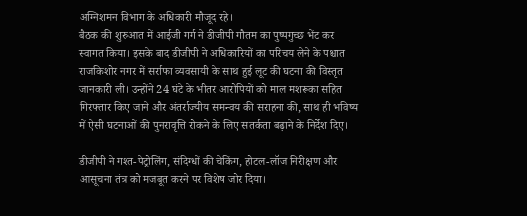अग्निशमन विभाग के अधिकारी मौजूद रहे।
बैठक की शुरुआत में आईजी गर्ग ने डीजीपी गौतम का पुष्पगुच्छ भेंट कर स्वागत किया। इसके बाद डीजीपी ने अधिकारियों का परिचय लेने के पश्चात राजकिशोर नगर में सर्राफा व्यवसायी के साथ हुई लूट की घटना की विस्तृत जानकारी ली। उन्होंने 24 घंटे के भीतर आरोपियों को माल मशरूका सहित गिरफ्तार किए जाने और अंतर्राज्यीय समन्वय की सराहना की, साथ ही भविष्य में ऐसी घटनाओं की पुनरावृत्ति रोकने के लिए सतर्कता बढ़ाने के निर्देश दिए।

डीजीपी ने गश्त-पेट्रोलिंग, संदिग्धों की चेकिंग, होटल-लॉज निरीक्षण और आसूचना तंत्र को मजबूत करने पर विशेष जोर दिया।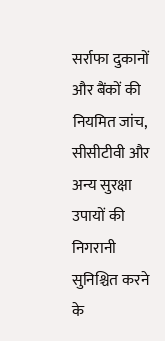सर्राफा दुकानों और बैंकों की नियमित जांच, सीसीटीवी और अन्य सुरक्षा उपायों की निगरानी सुनिश्चित करने के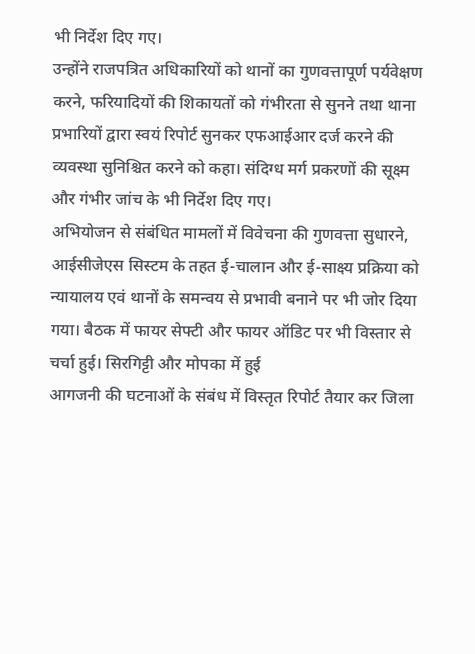भी निर्देश दिए गए।
उन्होंने राजपत्रित अधिकारियों को थानों का गुणवत्तापूर्ण पर्यवेक्षण करने, फरियादियों की शिकायतों को गंभीरता से सुनने तथा थाना प्रभारियों द्वारा स्वयं रिपोर्ट सुनकर एफआईआर दर्ज करने की व्यवस्था सुनिश्चित करने को कहा। संदिग्ध मर्ग प्रकरणों की सूक्ष्म और गंभीर जांच के भी निर्देश दिए गए।
अभियोजन से संबंधित मामलों में विवेचना की गुणवत्ता सुधारने, आईसीजेएस सिस्टम के तहत ई-चालान और ई-साक्ष्य प्रक्रिया को न्यायालय एवं थानों के समन्वय से प्रभावी बनाने पर भी जोर दिया गया। बैठक में फायर सेफ्टी और फायर ऑडिट पर भी विस्तार से चर्चा हुई। सिरगिट्टी और मोपका में हुई
आगजनी की घटनाओं के संबंध में विस्तृत रिपोर्ट तैयार कर जिला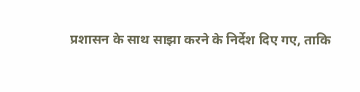प्रशासन के साथ साझा करने के निर्देश दिए गए, ताकि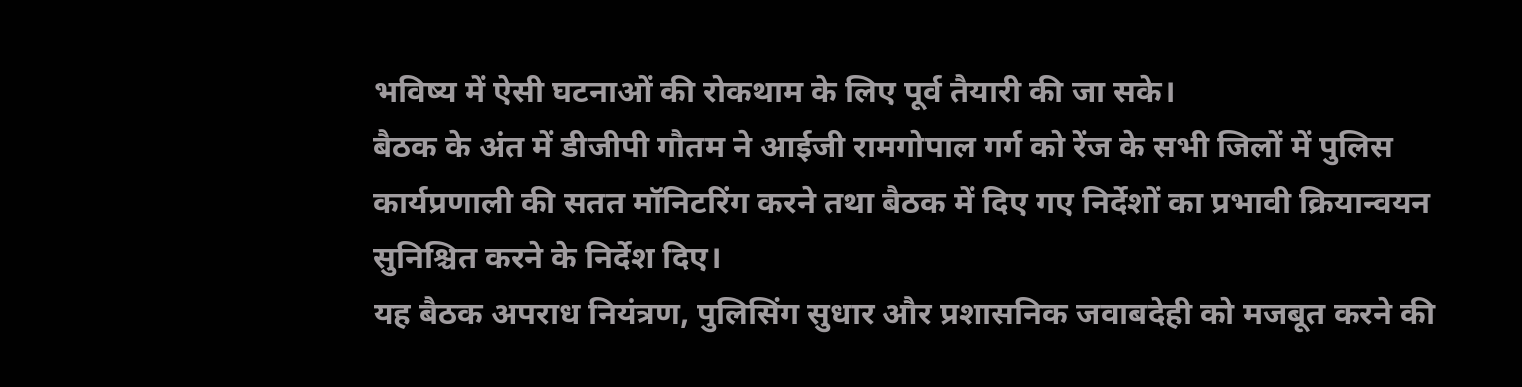भविष्य में ऐसी घटनाओं की रोकथाम के लिए पूर्व तैयारी की जा सके।
बैठक के अंत में डीजीपी गौतम ने आईजी रामगोपाल गर्ग को रेंज के सभी जिलों में पुलिस कार्यप्रणाली की सतत मॉनिटरिंग करने तथा बैठक में दिए गए निर्देशों का प्रभावी क्रियान्वयन सुनिश्चित करने के निर्देश दिए।
यह बैठक अपराध नियंत्रण, पुलिसिंग सुधार और प्रशासनिक जवाबदेही को मजबूत करने की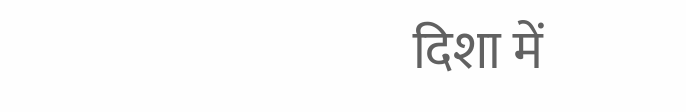दिशा में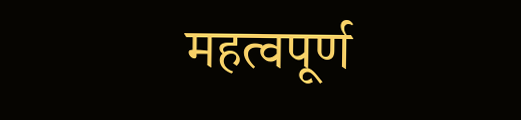महत्वपूर्ण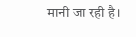मानी जा रही है।